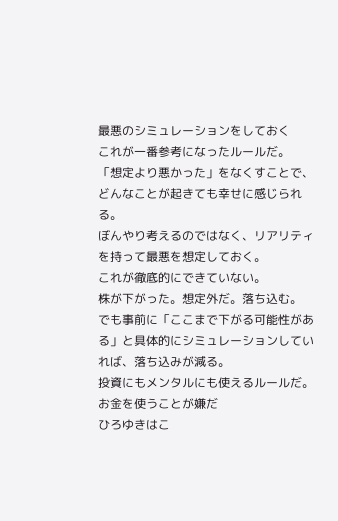最悪のシミュレーションをしておく
これが一番参考になったルールだ。
「想定より悪かった」をなくすことで、どんなことが起きても幸せに感じられる。
ぼんやり考えるのではなく、リアリティを持って最悪を想定しておく。
これが徹底的にできていない。
株が下がった。想定外だ。落ち込む。
でも事前に「ここまで下がる可能性がある」と具体的にシミュレーションしていれば、落ち込みが減る。
投資にもメンタルにも使えるルールだ。
お金を使うことが嫌だ
ひろゆきはこ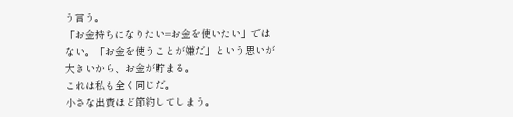う言う。
「お金持ちになりたい=お金を使いたい」ではない。「お金を使うことが嫌だ」という思いが大きいから、お金が貯まる。
これは私も全く同じだ。
小さな出費ほど節約してしまう。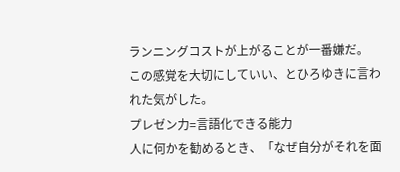ランニングコストが上がることが一番嫌だ。
この感覚を大切にしていい、とひろゆきに言われた気がした。
プレゼン力=言語化できる能力
人に何かを勧めるとき、「なぜ自分がそれを面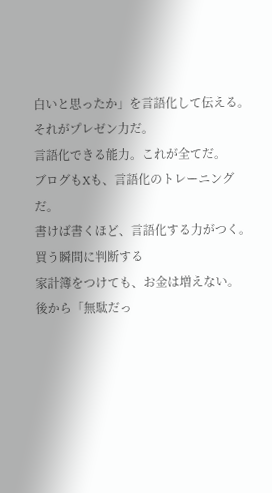白いと思ったか」を言語化して伝える。
それがプレゼン力だ。
言語化できる能力。これが全てだ。
ブログもXも、言語化のトレーニングだ。
書けば書くほど、言語化する力がつく。
買う瞬間に判断する
家計簿をつけても、お金は増えない。
後から「無駄だっ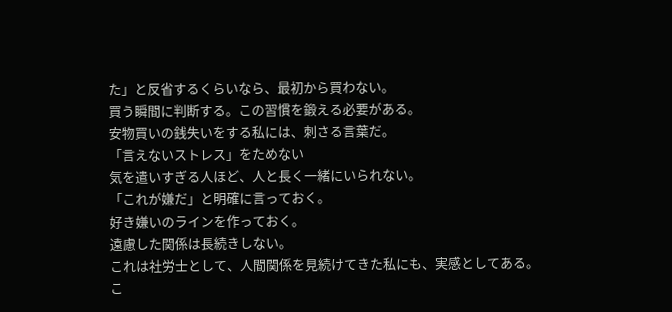た」と反省するくらいなら、最初から買わない。
買う瞬間に判断する。この習慣を鍛える必要がある。
安物買いの銭失いをする私には、刺さる言葉だ。
「言えないストレス」をためない
気を遣いすぎる人ほど、人と長く一緒にいられない。
「これが嫌だ」と明確に言っておく。
好き嫌いのラインを作っておく。
遠慮した関係は長続きしない。
これは社労士として、人間関係を見続けてきた私にも、実感としてある。
こ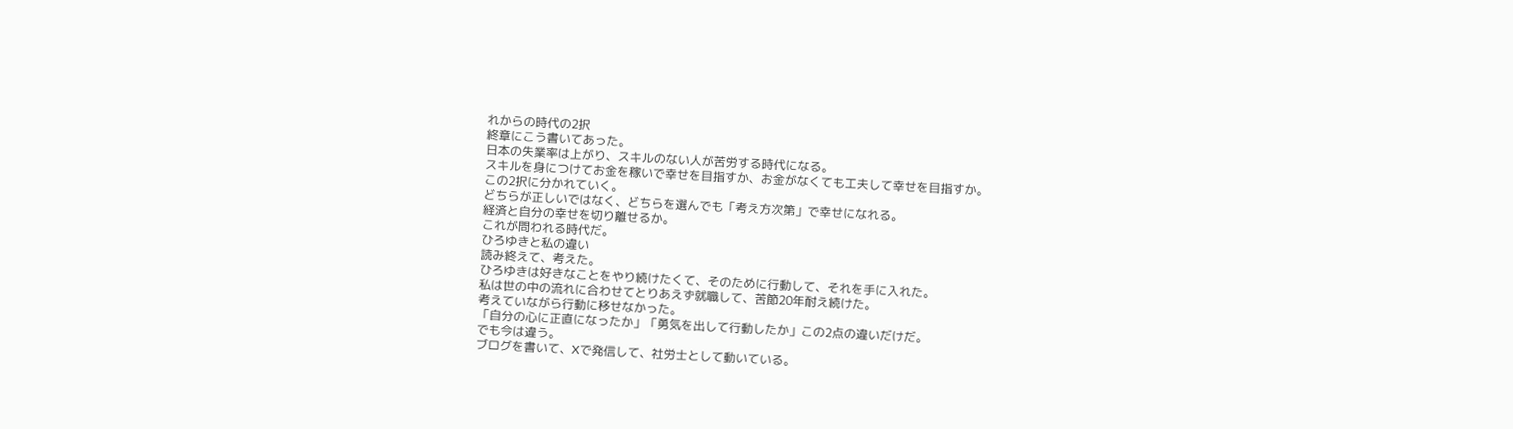れからの時代の2択
終章にこう書いてあった。
日本の失業率は上がり、スキルのない人が苦労する時代になる。
スキルを身につけてお金を稼いで幸せを目指すか、お金がなくても工夫して幸せを目指すか。
この2択に分かれていく。
どちらが正しいではなく、どちらを選んでも「考え方次第」で幸せになれる。
経済と自分の幸せを切り離せるか。
これが問われる時代だ。
ひろゆきと私の違い
読み終えて、考えた。
ひろゆきは好きなことをやり続けたくて、そのために行動して、それを手に入れた。
私は世の中の流れに合わせてとりあえず就職して、苦節20年耐え続けた。
考えていながら行動に移せなかった。
「自分の心に正直になったか」「勇気を出して行動したか」この2点の違いだけだ。
でも今は違う。
ブログを書いて、Xで発信して、社労士として動いている。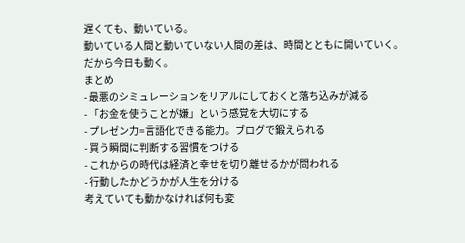遅くても、動いている。
動いている人間と動いていない人間の差は、時間とともに開いていく。
だから今日も動く。
まとめ
- 最悪のシミュレーションをリアルにしておくと落ち込みが減る
- 「お金を使うことが嫌」という感覚を大切にする
- プレゼン力=言語化できる能力。ブログで鍛えられる
- 買う瞬間に判断する習慣をつける
- これからの時代は経済と幸せを切り離せるかが問われる
- 行動したかどうかが人生を分ける
考えていても動かなければ何も変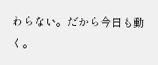わらない。だから今日も動く。